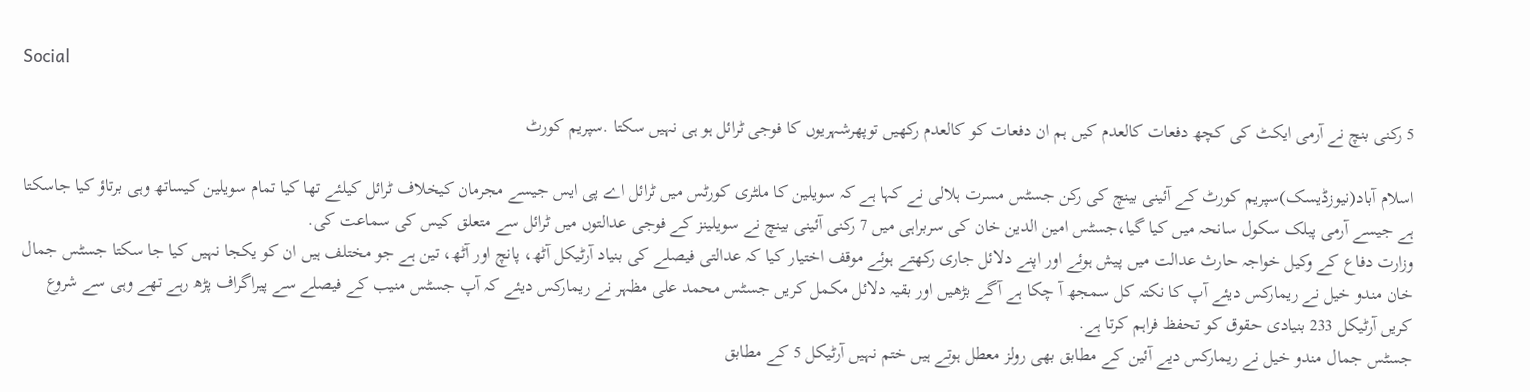Social

5 رکنی بنچ نے آرمی ایکٹ کی کچھ دفعات کالعدم کیں ہم ان دفعات کو کالعدم رکھیں توپھرشہریوں کا فوجی ٹرائل ہو ہی نہیں سکتا .سپریم کورٹ

اسلام آباد(نیوزڈیسک)سپریم کورٹ کے آئینی بینچ کی رکن جسٹس مسرت ہلالی نے کہا ہے کہ سویلین کا ملٹری کورٹس میں ٹرائل اے پی ایس جیسے مجرمان کیخلاف ٹرائل کیلئے تھا کیا تمام سویلین کیساتھ وہی برتاؤ کیا جاسکتا ہے جیسے آرمی پبلک سکول سانحہ میں کیا گیا،جسٹس امین الدین خان کی سربراہی میں 7 رکنی آئینی بینچ نے سویلینز کے فوجی عدالتوں میں ٹرائل سے متعلق کیس کی سماعت کی.
وزارت دفاع کے وکیل خواجہ حارث عدالت میں پیش ہوئے اور اپنے دلائل جاری رکھتے ہوئے موقف اختیار کیا کہ عدالتی فیصلے کی بنیاد آرٹیکل آٹھ، پانچ اور آٹھ، تین ہے جو مختلف ہیں ان کو یکجا نہیں کیا جا سکتا جسٹس جمال خان مندو خیل نے ریمارکس دیئے آپ کا نکتہ کل سمجھ آ چکا ہے آگے بڑھیں اور بقیہ دلائل مکمل کریں جسٹس محمد علی مظہر نے ریمارکس دیئے کہ آپ جسٹس منیب کے فیصلے سے پیراگراف پڑھ رہے تھے وہی سے شروع کریں آرٹیکل 233 بنیادی حقوق کو تحفظ فراہم کرتا ہے.
جسٹس جمال مندو خیل نے ریمارکس دیے آئین کے مطابق بھی رولز معطل ہوتے ہیں ختم نہیں آرٹیکل 5 کے مطابق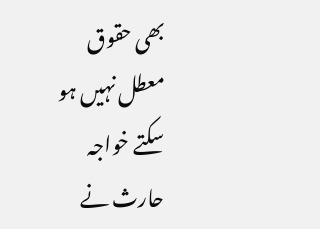بھی حقوق معطل نہیں ہو سکتے خواجہ حارث نے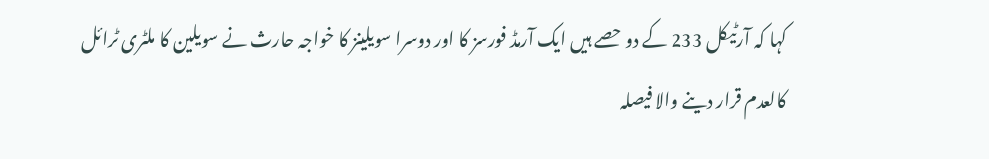کہا کہ آرٹیکل 233 کے دو حصے ہیں ایک آرمڈ فورسز کا اور دوسرا سویلینز کا خواجہ حارث نے سویلین کا ملٹری ٹرائل کالعدم قرار دینے والا فیصلہ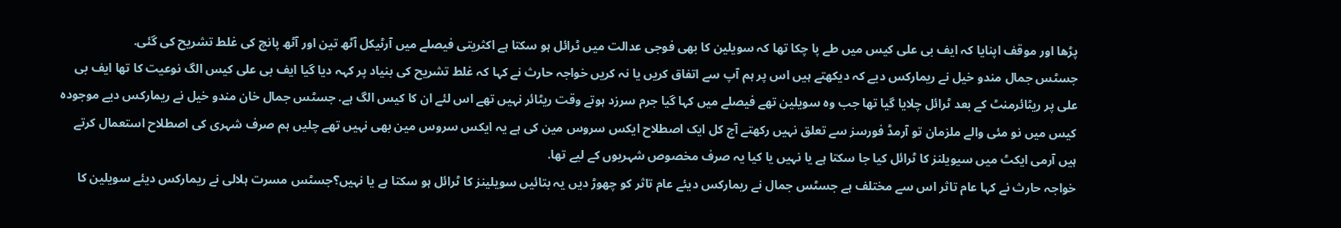پڑھا اور موقف اپنایا کہ ایف بی علی کیس میں طے پا چکا تھا کہ سویلین کا بھی فوجی عدالت میں ٹرائل ہو سکتا ہے اکثریتی فیصلے میں آرٹیکل آٹھ تین اور آٹھ پانچ کی غلط تشریح کی گئی.
جسٹس جمال مندو خیل نے ریمارکس دیے کہ دیکھتے ہیں اس پر ہم آپ سے اتفاق کریں یا نہ کریں خواجہ حارث نے کہا کہ غلط تشریح کی بنیاد پر کہہ دیا گیا ایف بی علی کیس الگ نوعیت کا تھا ایف بی علی پر ریٹائرمنٹ کے بعد ٹرائل چلایا گیا تھا جب وہ سویلین تھے فیصلے میں کہا گیا جرم سرزد ہوتے وقت ریٹائر نہیں تھے اس لئے ان کا کیس الگ ہے. جسٹس جمال خان مندو خیل نے ریمارکس دیے موجودہ کیس میں نو مئی والے ملزمان تو آرمڈ فورسز سے تعلق نہیں رکھتے آج کل ایک اصطلاح ایکس سروس مین کی ہے یہ ایکس سروس مین بھی نہیں تھے چلیں ہم صرف شہری کی اصطلاح استعمال کرتے ہیں آرمی ایکٹ میں سیویلنز کا ٹرائل کیا جا سکتا ہے یا نہیں یا کیا یہ صرف مخصوص شہریوں کے لیے تھا.
خواجہ حارث نے کہا عام تاثر اس سے مختلف ہے جسٹس جمال نے ریمارکس دیئے عام تاثر کو چھوڑ دیں یہ بتائیں سویلینز کا ٹرائل ہو سکتا ہے یا نہیں؟جسٹس مسرت ہلالی نے ریمارکس دیئے سویلین کا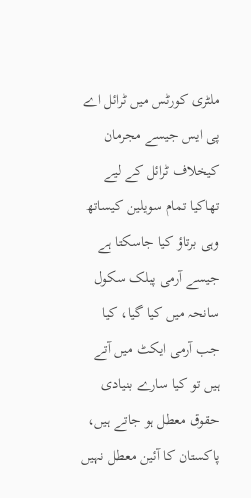ملٹری کورٹس میں ٹرائل اے پی ایس جیسے مجرمان کیخلاف ٹرائل کے لیے تھاکیا تمام سویلین کیساتھ وہی برتاؤ کیا جاسکتا ہے جیسے آرمی پبلک سکول سانحہ میں کیا گیا، کیا جب آرمی ایکٹ میں آتے ہیں تو کیا سارے بنیادی حقوق معطل ہو جاتے ہیں، پاکستان کا آئین معطل نہیں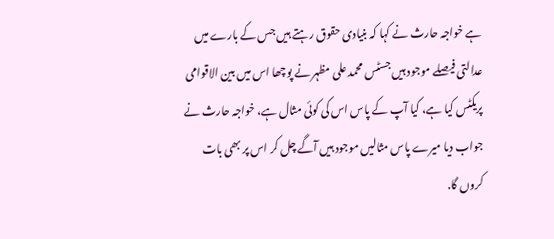ہے خواجہ حارث نے کہا کہ بنیادی حقوق رہتے ہیں جس کے بارے میں عدالتی فیصلے موجود ہیں جسٹس محمد علی مظہر نے پوچھا اس میں بین الاقوامی پریکٹس کیا ہے، کیا آپ کے پاس اس کی کوئی مثال ہے، خواجہ حارث نے جواب دیا میرے پاس مثالیں موجود ہیں آگے چل کر اس پر بھی بات کروں گا.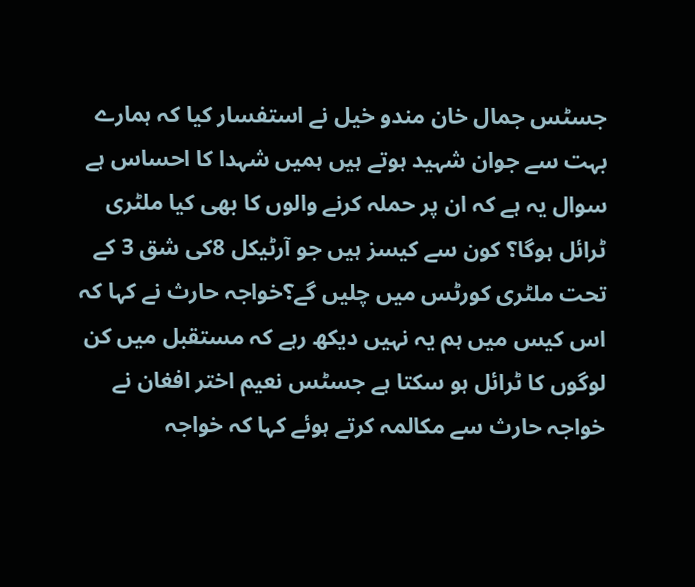جسٹس جمال خان مندو خیل نے استفسار کیا کہ ہمارے بہت سے جوان شہید ہوتے ہیں ہمیں شہدا کا احساس ہے سوال یہ ہے کہ ان پر حملہ کرنے والوں کا بھی کیا ملٹری ٹرائل ہوگا؟ کون سے کیسز ہیں جو آرٹیکل 8کی شق 3 کے تحت ملٹری کورٹس میں چلیں گے؟خواجہ حارث نے کہا کہ اس کیس میں ہم یہ نہیں دیکھ رہے کہ مستقبل میں کن لوگوں کا ٹرائل ہو سکتا ہے جسٹس نعیم اختر افغان نے خواجہ حارث سے مکالمہ کرتے ہوئے کہا کہ خواجہ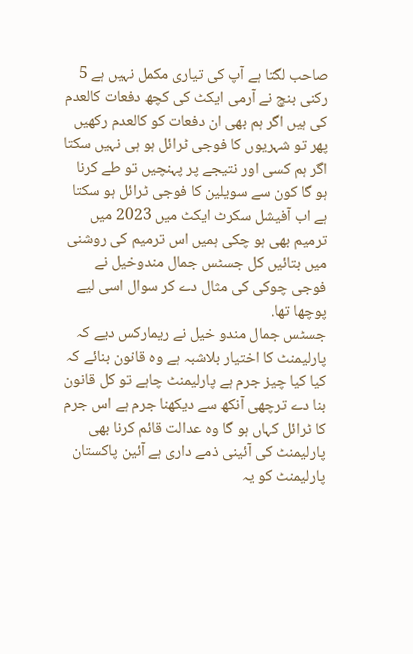صاحب لگتا ہے آپ کی تیاری مکمل نہیں ہے 5 رکنی بنچ نے آرمی ایکٹ کی کچھ دفعات کالعدم کی ہیں اگر ہم بھی ان دفعات کو کالعدم رکھیں پھر تو شہریوں کا فوجی ٹرائل ہو ہی نہیں سکتا اگر ہم کسی اور نتیجے پر پہنچیں تو طے کرنا ہو گا کون سے سویلین کا فوجی ٹرائل ہو سکتا ہے اب آفیشل سکرٹ ایکٹ میں 2023 میں ترمیم بھی ہو چکی ہمیں اس ترمیم کی روشنی میں بتائیں کل جسٹس جمال مندوخیل نے فوجی چوکی کی مثال دے کر سوال اسی لیے پوچھا تھا.
جسٹس جمال مندو خیل نے ریمارکس دیے کہ پارلیمنٹ کا اختیار بلاشبہ ہے وہ قانون بنائے کہ کیا کیا چیز جرم ہے پارلیمنٹ چاہے تو کل قانون بنا دے ترچھی آنکھ سے دیکھنا جرم ہے اس جرم کا ٹرائل کہاں ہو گا وہ عدالت قائم کرنا بھی پارلیمنٹ کی آئینی ذمے داری ہے آئین پاکستان پارلیمنٹ کو یہ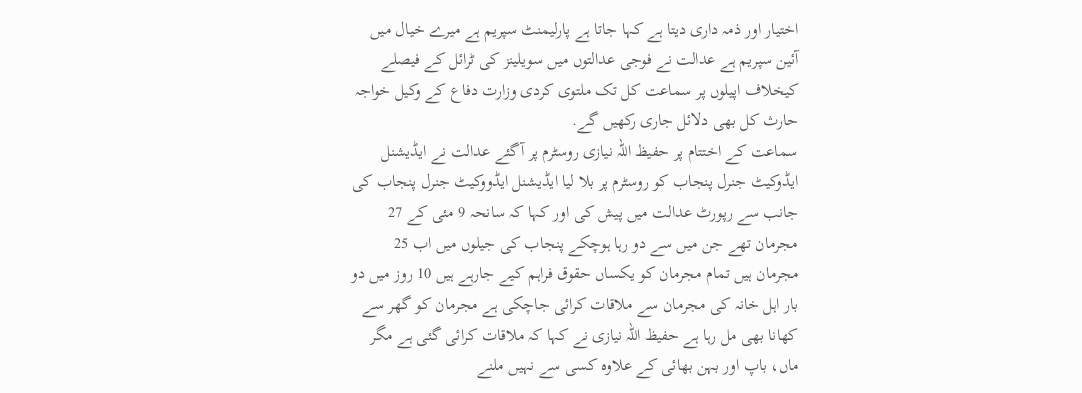اختیار اور ذمہ داری دیتا ہے کہا جاتا ہے پارلیمنٹ سپریم ہے میرے خیال میں آئین سپریم ہے عدالت نے فوجی عدالتوں میں سویلینز کی ٹرائل کے فیصلے کیخلاف اپیلوں پر سماعت کل تک ملتوی کردی وزارت دفاع کے وکیل خواجہ حارث کل بھی دلائل جاری رکھیں گے.
سماعت کے اختتام پر حفیظ اللہ نیازی روسٹرم پر آگئے عدالت نے ایڈیشنل ایڈوکیٹ جنرل پنجاب کو روسٹرم پر بلا لیا ایڈیشنل ایڈووکیٹ جنرل پنجاب کی جانب سے رپورٹ عدالت میں پیش کی اور کہا کہ سانحہ 9 مئی کے 27 مجرمان تھے جن میں سے دو رہا ہوچکے پنجاب کی جیلوں میں اب 25 مجرمان ہیں تمام مجرمان کو یکساں حقوق فراہم کیے جارہے ہیں 10 روز میں دو بار اہل خانہ کی مجرمان سے ملاقات کرائی جاچکی ہے مجرمان کو گھر سے کھانا بھی مل رہا ہے حفیظ اللہ نیازی نے کہا کہ ملاقات کرائی گئی ہے مگر ماں، باپ اور بہن بھائی کے علاوہ کسی سے نہیں ملنے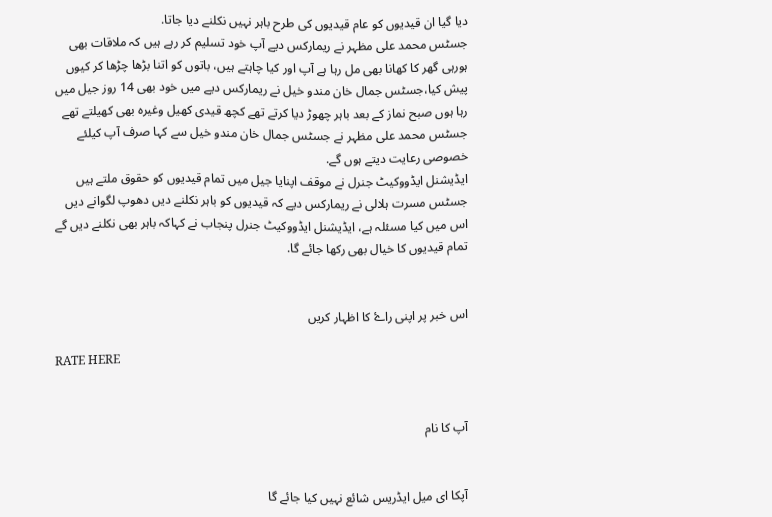دیا گیا ان قیدیوں کو عام قیدیوں کی طرح باہر نہیں نکلنے دیا جاتا.
جسٹس محمد علی مظہر نے ریمارکس دیے آپ خود تسلیم کر رہے ہیں کہ ملاقات بھی ہورہی گھر کا کھانا بھی مل رہا ہے آپ اور کیا چاہتے ہیں، باتوں کو اتنا بڑھا چڑھا کر کیوں پیش کیا،جسٹس جمال خان مندو خیل نے ریمارکس دیے میں خود بھی 14 روز جیل میں رہا ہوں صبح نماز کے بعد باہر چھوڑ دیا کرتے تھے کچھ قیدی کھیل وغیرہ بھی کھیلتے تھے جسٹس محمد علی مظہر نے جسٹس جمال خان مندو خیل سے کہا صرف آپ کیلئے خصوصی رعایت دیتے ہوں گے.
ایڈیشنل ایڈووکیٹ جنرل نے موقف اپنایا جیل میں تمام قیدیوں کو حقوق ملتے ہیں جسٹس مسرت ہلالی نے ریمارکس دیے کہ قیدیوں کو باہر نکلنے دیں دھوپ لگوانے دیں اس میں کیا مسئلہ ہے، ایڈیشنل ایڈووکیٹ جنرل پنجاب نے کہاکہ باہر بھی نکلنے دیں گے تمام قیدیوں کا خیال بھی رکھا جائے گا.


اس خبر پر اپنی راۓ کا اظہار کریں

RATE HERE


آپ کا نام


آپکا ای میل ایڈریس شائع نہیں کیا جائے گا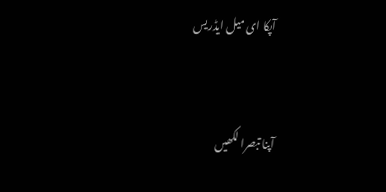آپکا ای میل ایڈریس


آپنا تبصرا لکھیں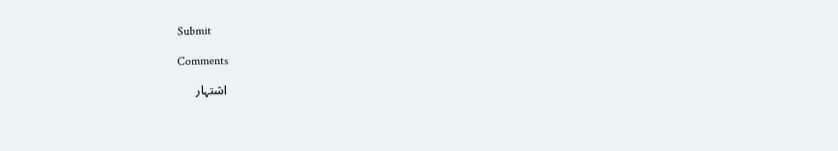Submit

Comments

اشتہار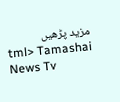مزید پڑھیں
tml> Tamashai News Tv